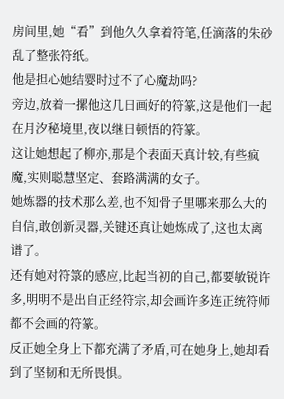房间里,她“看”到他久久拿着符笔,任滴落的朱砂乱了整张符纸。
他是担心她结婴时过不了心魔劫吗?
旁边,放着一摞他这几日画好的符篆,这是他们一起在月汐秘境里,夜以继日顿悟的符篆。
这让她想起了柳亦,那是个表面天真计较,有些疯魔,实则聪慧坚定、套路满满的女子。
她炼器的技术那么差,也不知骨子里哪来那么大的自信,敢创新灵器,关键还真让她炼成了,这也太离谱了。
还有她对符箓的感应,比起当初的自己,都要敏锐许多,明明不是出自正经符宗,却会画许多连正统符师都不会画的符篆。
反正她全身上下都充满了矛盾,可在她身上,她却看到了坚韧和无所畏惧。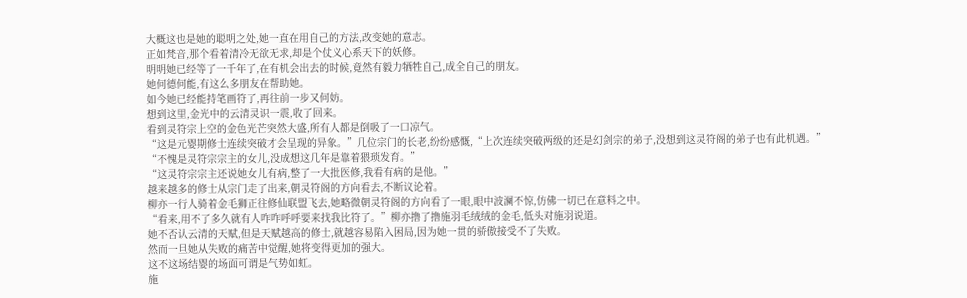大概这也是她的聪明之处,她一直在用自己的方法,改变她的意志。
正如梵音,那个看着清冷无欲无求,却是个仗义心系天下的妖修。
明明她已经等了一千年了,在有机会出去的时候,竟然有毅力牺牲自己,成全自己的朋友。
她何德何能,有这么多朋友在帮助她。
如今她已经能持笔画符了,再往前一步又何妨。
想到这里,金光中的云清灵识一震,收了回来。
看到灵符宗上空的金色光芒突然大盛,所有人都是倒吸了一口凉气。
“这是元婴期修士连续突破才会呈现的异象。”几位宗门的长老,纷纷感慨,“上次连续突破两级的还是幻剑宗的弟子,没想到这灵符阁的弟子也有此机遇。”
“不愧是灵符宗宗主的女儿,没成想这几年是靠着猥琐发育。”
“这灵符宗宗主还说她女儿有病,整了一大批医修,我看有病的是他。”
越来越多的修士从宗门走了出来,朝灵符阁的方向看去,不断议论着。
柳亦一行人骑着金毛狮正往修仙联盟飞去,她略微朝灵符阁的方向看了一眼,眼中波澜不惊,仿佛一切已在意料之中。
“看来,用不了多久就有人咋咋呼呼要来找我比符了。”柳亦撸了撸施羽毛绒绒的金毛,低头对施羽说道。
她不否认云清的天赋,但是天赋越高的修士,就越容易陷入困局,因为她一贯的骄傲接受不了失败。
然而一旦她从失败的痛苦中觉醒,她将变得更加的强大。
这不这场结婴的场面可谓是气势如虹。
施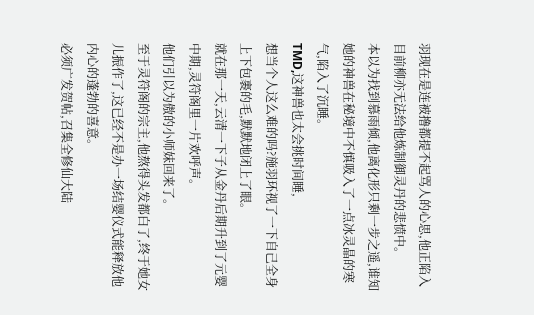羽现在是连被撸都提不起骂人的心思,他正陷入目前柳亦无法给他炼制御灵丹的悲愤中。
本以为找到慕雨倾,他离化形只剩一步之遥,谁知她的神兽在秘境中不慎吸入了一点冰灵晶的寒气,陷入了沉睡。
TMD,这神兽也太会挑时间睡,
想当个人这么难的吗?施羽环视了一下自己全身上下包裹的毛,默默地闭上了眼。
就在那一天,云清一下子从金丹后期升到了元婴中期,灵符阁里一片欢呼声。
他们引以为傲的小师妹回来了。
至于灵符阁的宗主,他熬得头发都白了,终于她女儿振作了,这已经不是办一场结婴仪式能释放他内心的蓬勃的喜意。
必须广发贺帖,召集全修仙大陆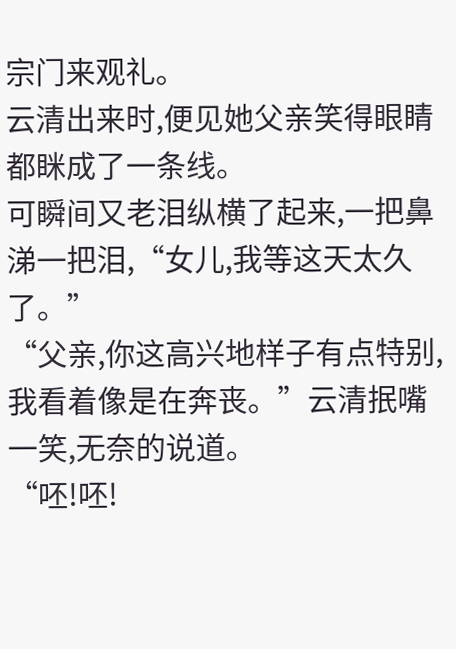宗门来观礼。
云清出来时,便见她父亲笑得眼睛都眯成了一条线。
可瞬间又老泪纵横了起来,一把鼻涕一把泪,“女儿,我等这天太久了。”
“父亲,你这高兴地样子有点特别,我看着像是在奔丧。”云清抿嘴一笑,无奈的说道。
“呸!呸!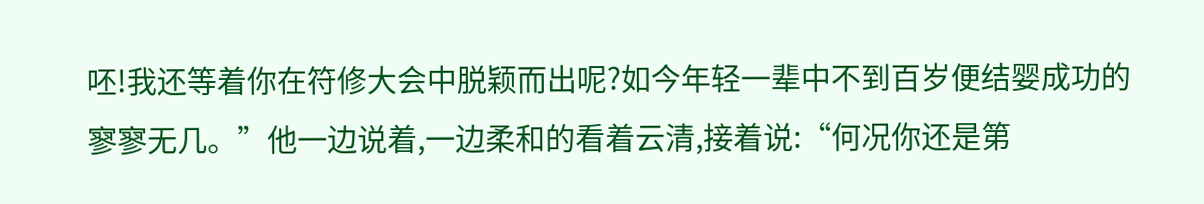呸!我还等着你在符修大会中脱颖而出呢?如今年轻一辈中不到百岁便结婴成功的寥寥无几。”他一边说着,一边柔和的看着云清,接着说:“何况你还是第